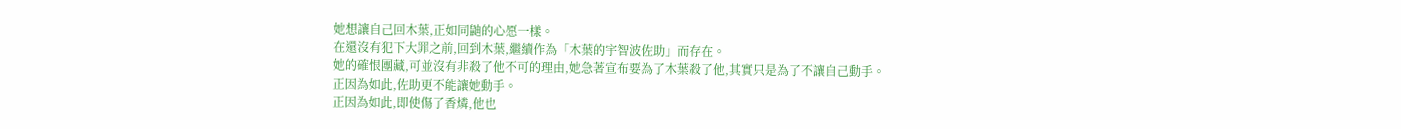她想讓自己回木葉,正如同鼬的心愿一樣。
在還沒有犯下大罪之前,回到木葉,繼續作為「木葉的宇智波佐助」而存在。
她的確恨團藏,可並沒有非殺了他不可的理由,她急著宣布要為了木葉殺了他,其實只是為了不讓自己動手。
正因為如此,佐助更不能讓她動手。
正因為如此,即使傷了香燐,他也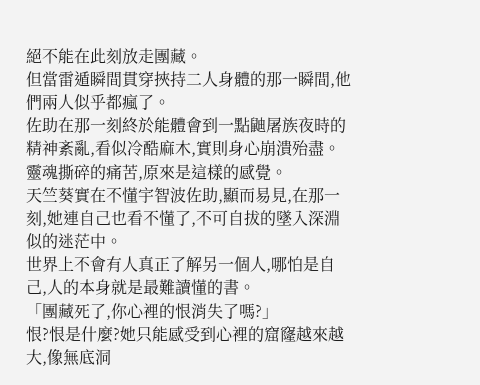絕不能在此刻放走團藏。
但當雷遁瞬間貫穿挾持二人身體的那一瞬間,他們兩人似乎都瘋了。
佐助在那一刻終於能體會到一點鼬屠族夜時的精神紊亂,看似冷酷麻木,實則身心崩潰殆盡。
靈魂撕碎的痛苦,原來是這樣的感覺。
天竺葵實在不懂宇智波佐助,顯而易見,在那一刻,她連自己也看不懂了,不可自拔的墜入深淵似的迷茫中。
世界上不會有人真正了解另一個人,哪怕是自己,人的本身就是最難讀懂的書。
「團藏死了,你心裡的恨消失了嗎?」
恨?恨是什麼?她只能感受到心裡的窟窿越來越大,像無底洞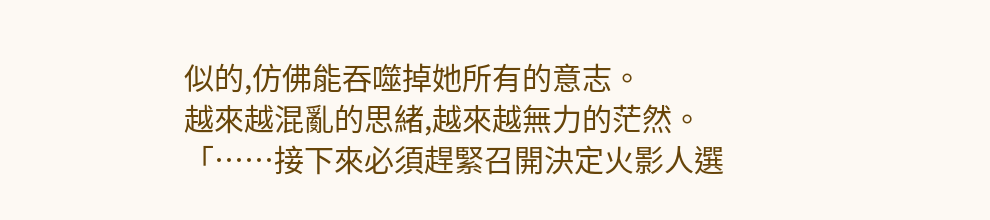似的,仿佛能吞噬掉她所有的意志。
越來越混亂的思緒,越來越無力的茫然。
「……接下來必須趕緊召開決定火影人選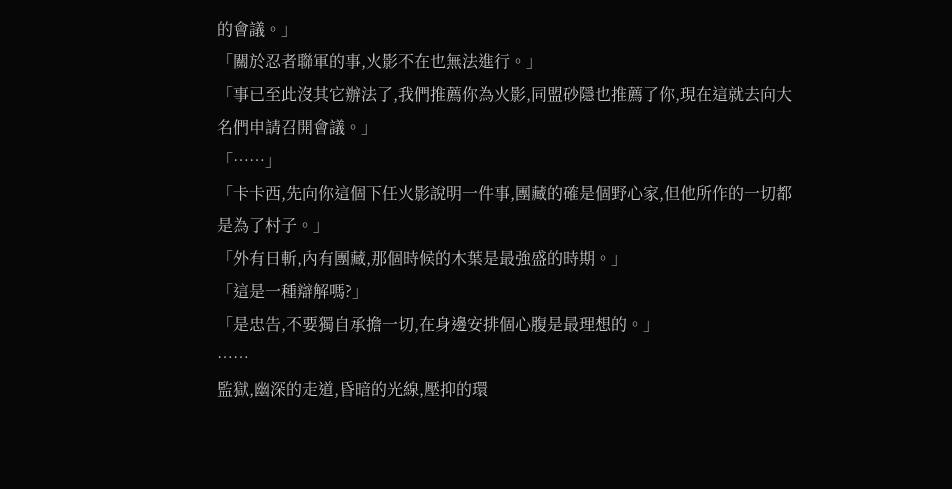的會議。」
「關於忍者聯軍的事,火影不在也無法進行。」
「事已至此沒其它辦法了,我們推薦你為火影,同盟砂隱也推薦了你,現在這就去向大名們申請召開會議。」
「……」
「卡卡西,先向你這個下任火影說明一件事,團藏的確是個野心家,但他所作的一切都是為了村子。」
「外有日斬,內有團藏,那個時候的木葉是最強盛的時期。」
「這是一種辯解嗎?」
「是忠告,不要獨自承擔一切,在身邊安排個心腹是最理想的。」
……
監獄,幽深的走道,昏暗的光線,壓抑的環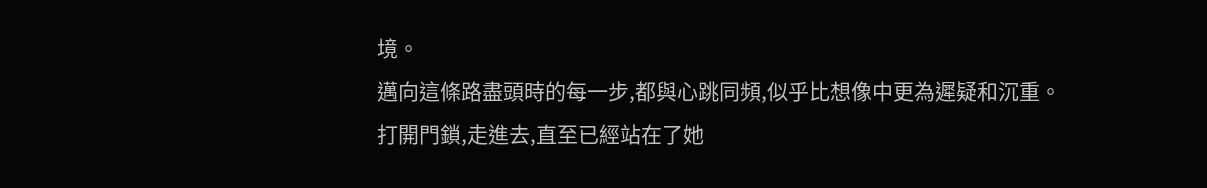境。
邁向這條路盡頭時的每一步,都與心跳同頻,似乎比想像中更為遲疑和沉重。
打開門鎖,走進去,直至已經站在了她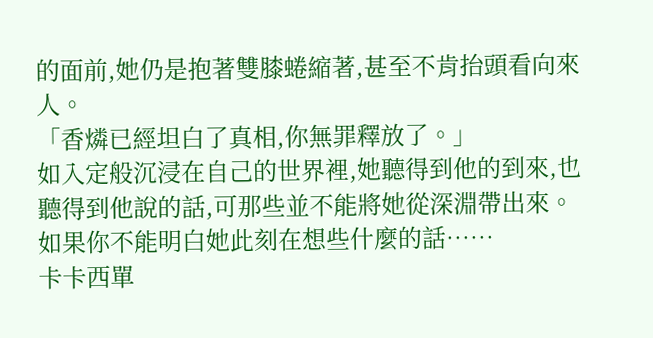的面前,她仍是抱著雙膝蜷縮著,甚至不肯抬頭看向來人。
「香燐已經坦白了真相,你無罪釋放了。」
如入定般沉浸在自己的世界裡,她聽得到他的到來,也聽得到他說的話,可那些並不能將她從深淵帶出來。
如果你不能明白她此刻在想些什麼的話……
卡卡西單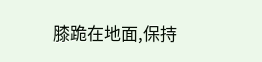膝跪在地面,保持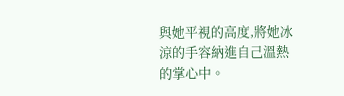與她平視的高度,將她冰涼的手容納進自己溫熱的掌心中。